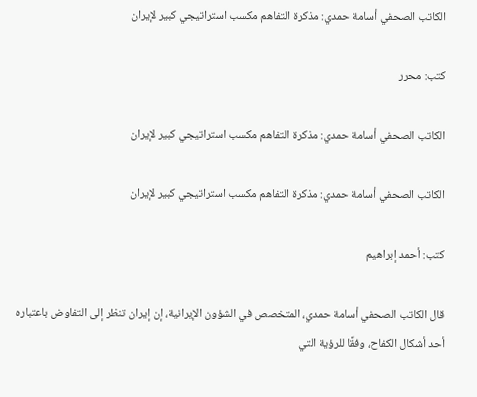الكاتب الصحفي أسامة حمدي: مذكرة التفاهم مكسب استراتيجي كبير لإيران

كتب: محرر

الكاتب الصحفي أسامة حمدي: مذكرة التفاهم مكسب استراتيجي كبير لإيران

الكاتب الصحفي أسامة حمدي: مذكرة التفاهم مكسب استراتيجي كبير لإيران

كتب: أحمد إبراهيم

قال الكاتب الصحفي أسامة حمدي، المتخصص في الشؤون الإيرانية، إن إيران تنظر إلى التفاوض باعتباره أحد أشكال الكفاح، وفقًا للرؤية التي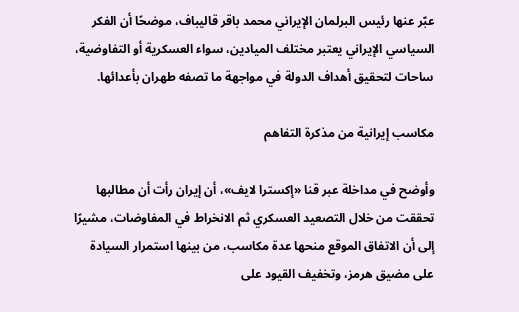عبّر عنها رئيس البرلمان الإيراني محمد باقر قاليباف، موضحًا أن الفكر السياسي الإيراني يعتبر مختلف الميادين، سواء العسكرية أو التفاوضية، ساحات لتحقيق أهداف الدولة في مواجهة ما تصفه طهران بأعدائها.

مكاسب إيرانية من مذكرة التفاهم

وأوضح في مداخلة عبر قنا «إكسترا لايف»، أن إيران رأت أن مطالبها تحققت من خلال التصعيد العسكري ثم الانخراط في المفاوضات، مشيرًا إلى أن الاتفاق الموقع منحها عدة مكاسب، من بينها استمرار السيادة على مضيق هرمز، وتخفيف القيود على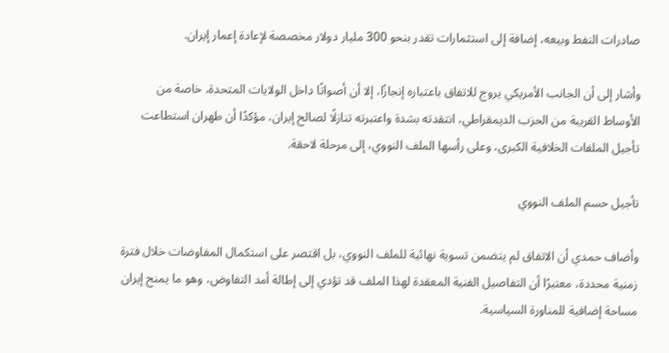صادرات النفط وبيعه، إضافة إلى استثمارات تقدر بنحو 300 مليار دولار مخصصة لإعادة إعمار إيران.

وأشار إلى أن الجانب الأمريكي يروج للاتفاق باعتباره إنجازًا، إلا أن أصواتًا داخل الولايات المتحدة، خاصة من الأوساط القريبة من الحزب الديمقراطي، انتقدته بشدة واعتبرته تنازلًا لصالح إيران، مؤكدًا أن طهران استطاعت تأجيل الملفات الخلافية الكبرى، وعلى رأسها الملف النووي، إلى مرحلة لاحقة.

تأجيل حسم الملف النووي

وأضاف حمدي أن الاتفاق لم يتضمن تسوية نهائية للملف النووي، بل اقتصر على استكمال المفاوضات خلال فترة زمنية محددة، معتبرًا أن التفاصيل الفنية المعقدة لهذا الملف قد تؤدي إلى إطالة أمد التفاوض، وهو ما يمنح إيران مساحة إضافية للمناورة السياسية.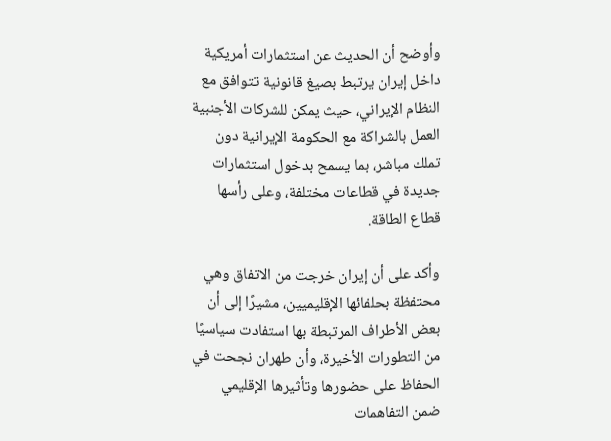وأوضح أن الحديث عن استثمارات أمريكية داخل إيران يرتبط بصيغ قانونية تتوافق مع النظام الإيراني، حيث يمكن للشركات الأجنبية العمل بالشراكة مع الحكومة الإيرانية دون تملك مباشر، بما يسمح بدخول استثمارات جديدة في قطاعات مختلفة، وعلى رأسها قطاع الطاقة.

وأكد على أن إيران خرجت من الاتفاق وهي محتفظة بحلفائها الإقليميين، مشيرًا إلى أن بعض الأطراف المرتبطة بها استفادت سياسيًا من التطورات الأخيرة، وأن طهران نجحت في الحفاظ على حضورها وتأثيرها الإقليمي ضمن التفاهمات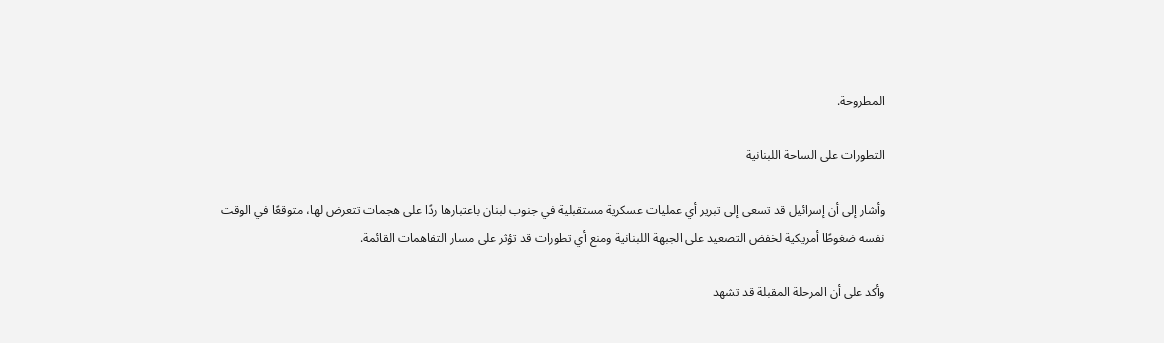المطروحة.

التطورات على الساحة اللبنانية

وأشار إلى أن إسرائيل قد تسعى إلى تبرير أي عمليات عسكرية مستقبلية في جنوب لبنان باعتبارها ردًا على هجمات تتعرض لها، متوقعًا في الوقت نفسه ضغوطًا أمريكية لخفض التصعيد على الجبهة اللبنانية ومنع أي تطورات قد تؤثر على مسار التفاهمات القائمة.

وأكد على أن المرحلة المقبلة قد تشهد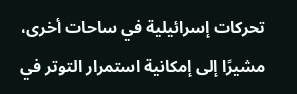تحركات إسرائيلية في ساحات أخرى، مشيرًا إلى إمكانية استمرار التوتر في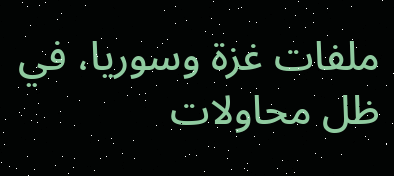ملفات غزة وسوريا، في ظل محاولات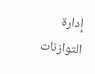إدارة التوازنات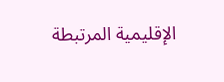الإقليمية المرتبطة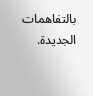بالتفاهمات الجديدة.